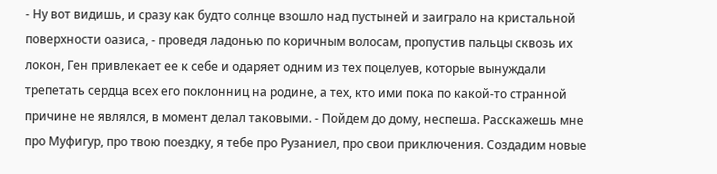- Ну вот видишь, и сразу как будто солнце взошло над пустыней и заиграло на кристальной поверхности оазиса, - проведя ладонью по коричным волосам, пропустив пальцы сквозь их локон, Ген привлекает ее к себе и одаряет одним из тех поцелуев, которые вынуждали трепетать сердца всех его поклонниц на родине, а тех, кто ими пока по какой-то странной причине не являлся, в момент делал таковыми. - Пойдем до дому, неспеша. Расскажешь мне про Муфигур, про твою поездку, я тебе про Рузаниел, про свои приключения. Создадим новые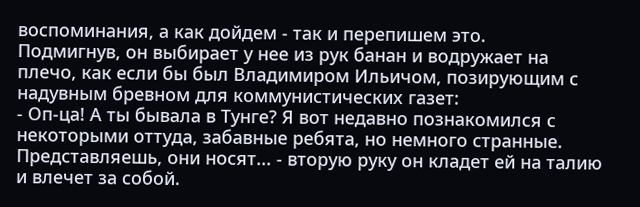воспоминания, а как дойдем - так и перепишем это.
Подмигнув, он выбирает у нее из рук банан и водружает на плечо, как если бы был Владимиром Ильичом, позирующим с надувным бревном для коммунистических газет:
- Оп-ца! А ты бывала в Тунге? Я вот недавно познакомился с некоторыми оттуда, забавные ребята, но немного странные. Представляешь, они носят... - вторую руку он кладет ей на талию и влечет за собой.